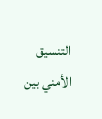التنسيق الأمني بين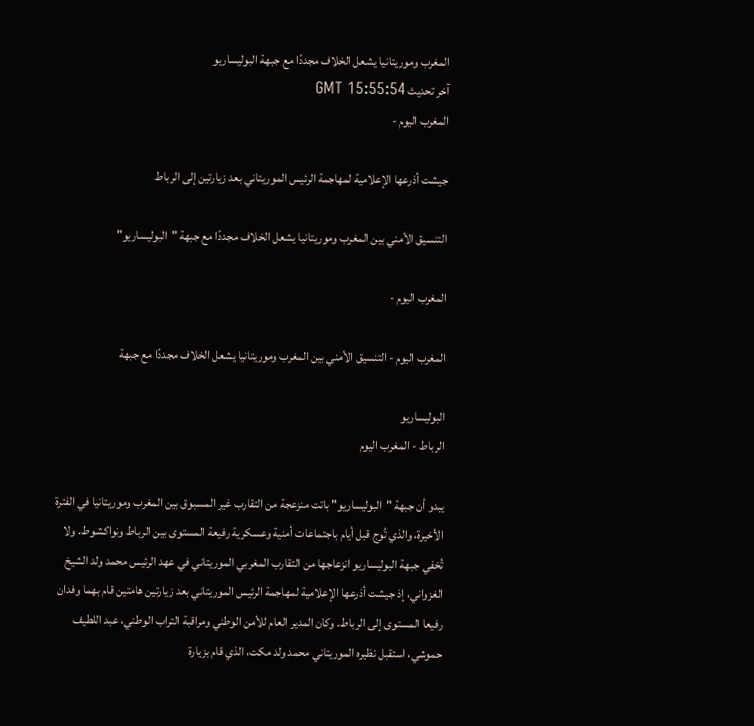المغرب وموريتانيا يشعل الخلاف مجددًا مع جبهة البوليساريو
آخر تحديث GMT 15:55:54
المغرب اليوم -

جيشت أذرعها الإعلامية لمهاجمة الرئيس الموريتاني بعد زيارتين إلى الرباط

التنسيق الأمني بين المغرب وموريتانيا يشعل الخلاف مجددًا مع جبهة "البوليساريو"

المغرب اليوم -

المغرب اليوم - التنسيق الأمني بين المغرب وموريتانيا يشعل الخلاف مجددًا مع جبهة

البوليساريو
الرباط - المغرب اليوم

يبدو أن جبهة "البوليساريو" باتت منزعجة من التقارب غير المسبوق بين المغرب وموريتانيا في الفترة الأخيرة، والذي تُوج قبل أيام باجتماعات أمنية وعسكرية رفيعة المستوى بين الرباط ونواكشوط. ولا تُخفي جبهة البوليساريو انزعاجها من التقارب المغربي الموريتاني في عهد الرئيس محمد ولد الشيخ الغزواني، إذ جيشت أذرعها الإعلامية لمهاجمة الرئيس الموريتاني بعد زيارتين هامتين قام بهما وفدان رفيعا المستوى إلى الرباط. وكان المدير العام للأمن الوطني ومراقبة التراب الوطني، عبد اللطيف حموشي، استقبل نظيره الموريتاني محمد ولد مكت، الذي قام بزيارة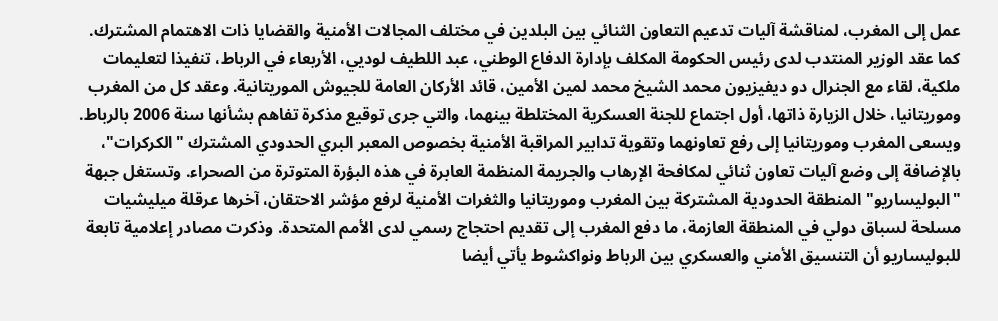عمل إلى المغرب، لمناقشة آليات تدعيم التعاون الثنائي بين البلدين في مختلف المجالات الأمنية والقضايا ذات الاهتمام المشترك. كما عقد الوزير المنتدب لدى رئيس الحكومة المكلف بإدارة الدفاع الوطني، عبد اللطيف لوديي، الأربعاء في الرباط، تنفيذا لتعليمات ملكية، لقاء مع الجنرال دو ديفيزيون محمد الشيخ محمد لمين الأمين، قائد الأركان العامة للجيوش الموريتانية. وعقد كل من المغرب وموريتانيا، خلال الزيارة ذاتها، أول اجتماع للجنة العسكرية المختلطة بينهما، والتي جرى توقيع مذكرة تفاهم بشأنها سنة 2006 بالرباط. ويسعى المغرب وموريتانيا إلى رفع تعاونهما وتقوية تدابير المراقبة الأمنية بخصوص المعبر البري الحدودي المشترك "الكركرات"، بالإضافة إلى وضع آليات تعاون ثنائي لمكافحة الإرهاب والجريمة المنظمة العابرة في هذه البؤرة المتوترة من الصحراء. وتستغل جبهة "البوليساريو" المنطقة الحدودية المشتركة بين المغرب وموريتانيا والثغرات الأمنية لرفع مؤشر الاحتقان، آخرها عرقلة ميليشيات مسلحة لسباق دولي في المنطقة العازمة، ما دفع المغرب إلى تقديم احتجاج رسمي لدى الأمم المتحدة. وذكرت مصادر إعلامية تابعة للبوليساريو أن التنسيق الأمني والعسكري بين الرباط ونواكشوط يأتي أيضا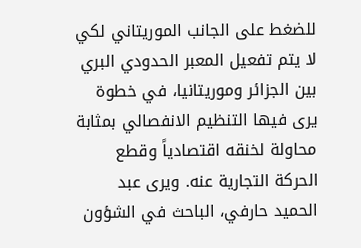للضغط على الجانب الموريتاني لكي لا يتم تفعيل المعبر الحدودي البري بين الجزائر وموريتانيا، في خطوة يرى فيها التنظيم الانفصالي بمثابة محاولة لخنقه اقتصادياً وقطع الحركة التجارية عنه. ويرى عبد الحميد حارفي، الباحث في الشؤون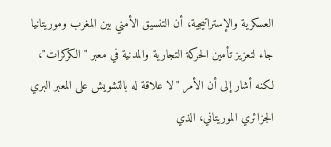العسكرية والإستراتيجية، أن التنسيق الأمني بين المغرب وموريتانيا جاء لتعزيز تأمين الحركة التجارية والمدنية في معبر "الكركرات"، لكنه أشار إلى أن الأمر "لا علاقة له بالتشويش على المعبر البري الجزائري الموريتاني، الذي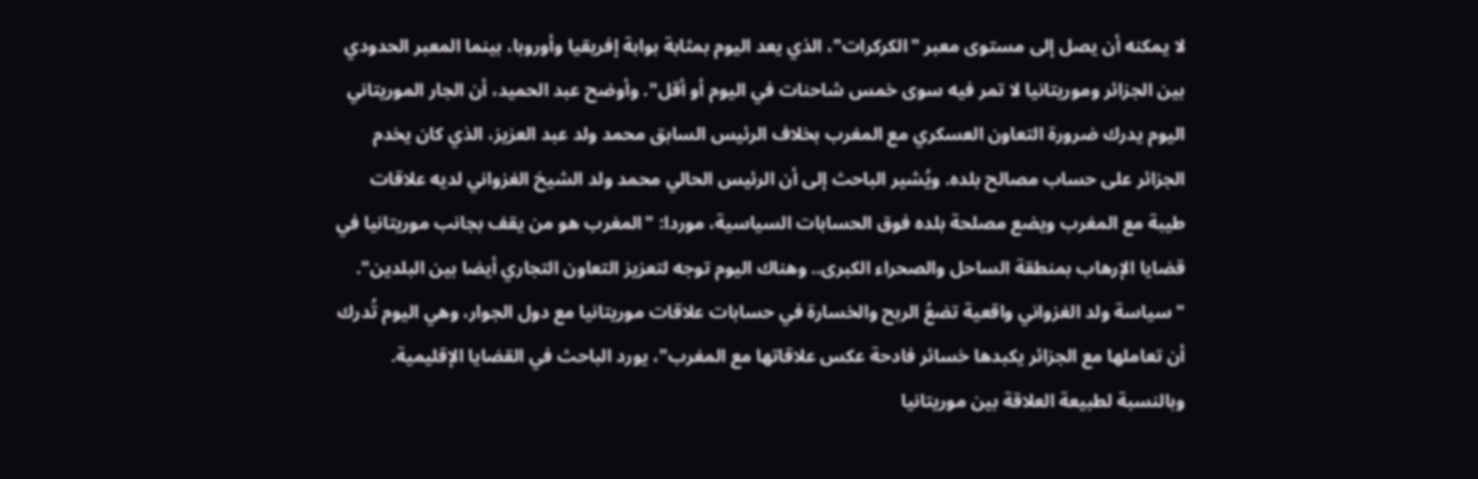لا يمكنه أن يصل إلى مستوى معبر "الكركرات"، الذي يعد اليوم بمثابة بوابة إفريقيا وأوروبا، بينما المعبر الحدودي بين الجزائر وموريتانيا لا تمر فيه سوى خمس شاحنات في اليوم أو أقل". وأوضح عبد الحميد، أن الجار الموريتاني اليوم يدرك ضرورة التعاون العسكري مع المغرب بخلاف الرئيس السابق محمد ولد عبد العزيز، الذي كان يخدم الجزائر على حساب مصالح بلده. ويُشير الباحث إلى أن الرئيس الحالي محمد ولد الشيخ الغزواني لديه علاقات طيبة مع المغرب ويضع مصلحة بلده فوق الحسابات السياسية، موردا: "المغرب هو من يقف بجانب موريتانيا في قضايا الإرهاب بمنطقة الساحل والصحراء الكبرى.. وهناك اليوم توجه لتعزيز التعاون التجاري أيضا بين البلدين". "سياسة ولد الغزواني واقعية تضعُ الربح والخسارة في حسابات علاقات موريتانيا مع دول الجوار، وهي اليوم تُدرك أن تعاملها مع الجزائر يكبدها خسائر فادحة عكس علاقاتها مع المغرب"، يورد الباحث في القضايا الإقليمية. وبالنسبة لطبيعة العلاقة بين موريتانيا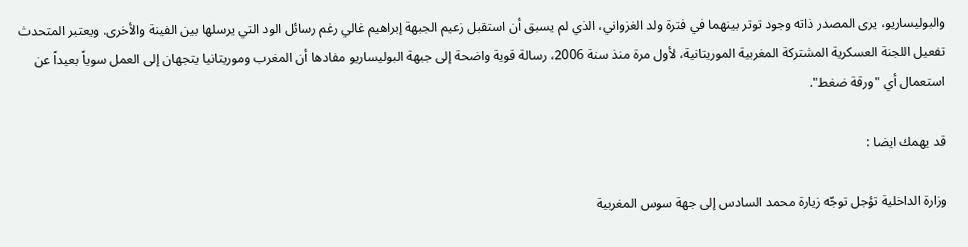والبوليساريو، يرى المصدر ذاته وجود توتر بينهما في فترة ولد الغزواني، الذي لم يسبق أن استقبل زعيم الجبهة إبراهيم غالي رغم رسائل الود التي يرسلها بين الفينة والأخرى. ويعتبر المتحدث تفعيل اللجنة العسكرية المشتركة المغربية الموريتانية، لأول مرة منذ سنة 2006، رسالة قوية واضحة إلى جبهة البوليساريو مفادها أن المغرب وموريتانيا يتجهان إلى العمل سوياً بعيداً عن استعمال أي "ورقة ضغط".

قد يهمك ايضا :

وزارة الداخلية تؤجل توجّه زيارة محمد السادس إلى جهة سوس المغربية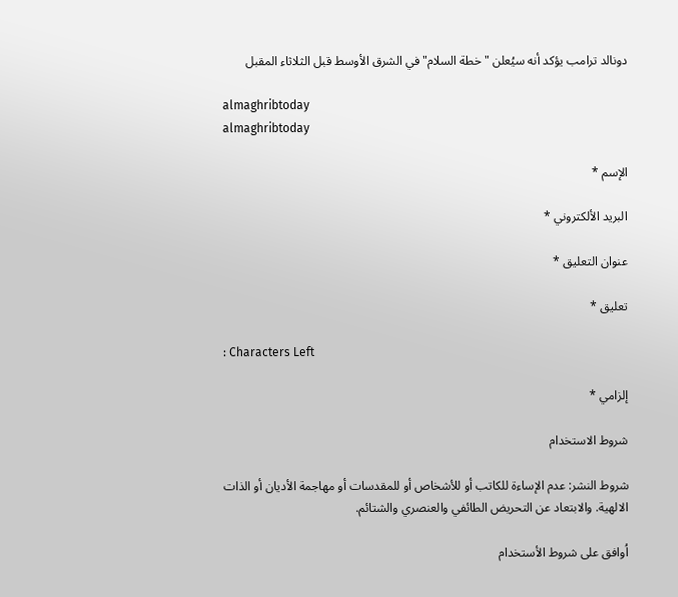دونالد ترامب يؤكد أنه سيُعلن "خطة السلام" في الشرق الأوسط قبل الثلاثاء المقبل

almaghribtoday
almaghribtoday

الإسم *

البريد الألكتروني *

عنوان التعليق *

تعليق *

: Characters Left

إلزامي *

شروط الاستخدام

شروط النشر: عدم الإساءة للكاتب أو للأشخاص أو للمقدسات أو مهاجمة الأديان أو الذات الالهية. والابتعاد عن التحريض الطائفي والعنصري والشتائم.

اُوافق على شروط الأستخدام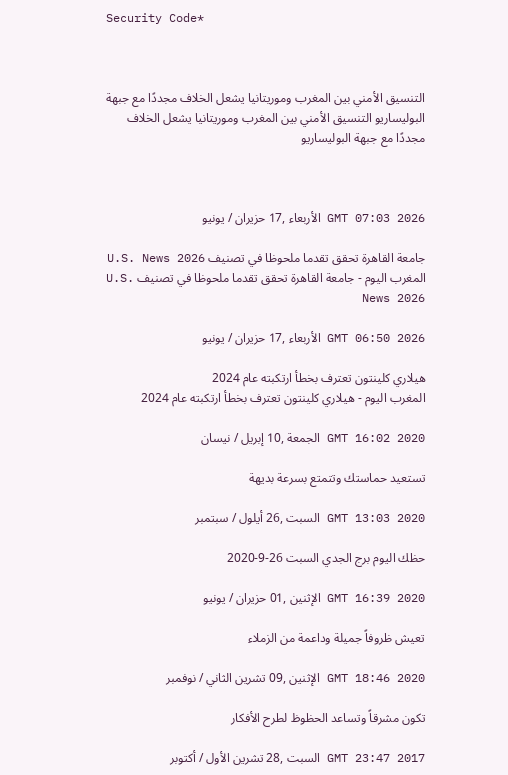Security Code*



التنسيق الأمني بين المغرب وموريتانيا يشعل الخلاف مجددًا مع جبهة البوليساريو التنسيق الأمني بين المغرب وموريتانيا يشعل الخلاف مجددًا مع جبهة البوليساريو



GMT 07:03 2026 الأربعاء ,17 حزيران / يونيو

جامعة القاهرة تحقق تقدما ملحوظا في تصنيف U.S. News 2026
المغرب اليوم - جامعة القاهرة تحقق تقدما ملحوظا في تصنيف U.S. News 2026

GMT 06:50 2026 الأربعاء ,17 حزيران / يونيو

هيلاري كلينتون تعترف بخطأ ارتكبته عام 2024
المغرب اليوم - هيلاري كلينتون تعترف بخطأ ارتكبته عام 2024

GMT 16:02 2020 الجمعة ,10 إبريل / نيسان

تستعيد حماستك وتتمتع بسرعة بديهة

GMT 13:03 2020 السبت ,26 أيلول / سبتمبر

حظك اليوم برج الجدي السبت 26-9-2020

GMT 16:39 2020 الإثنين ,01 حزيران / يونيو

تعيش ظروفاً جميلة وداعمة من الزملاء

GMT 18:46 2020 الإثنين ,09 تشرين الثاني / نوفمبر

تكون مشرقاً وتساعد الحظوظ لطرح الأفكار

GMT 23:47 2017 السبت ,28 تشرين الأول / أكتوبر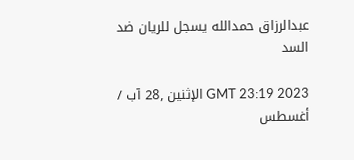عبدالرزاق حمدالله يسجل للريان ضد السد

GMT 23:19 2023 الإثنين ,28 آب / أغسطس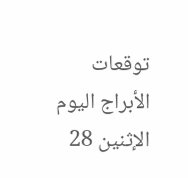توقعات الأبراج اليوم الإثنين 28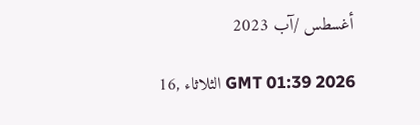أغسطس /آب 2023

GMT 01:39 2026 الثلاثاء ,16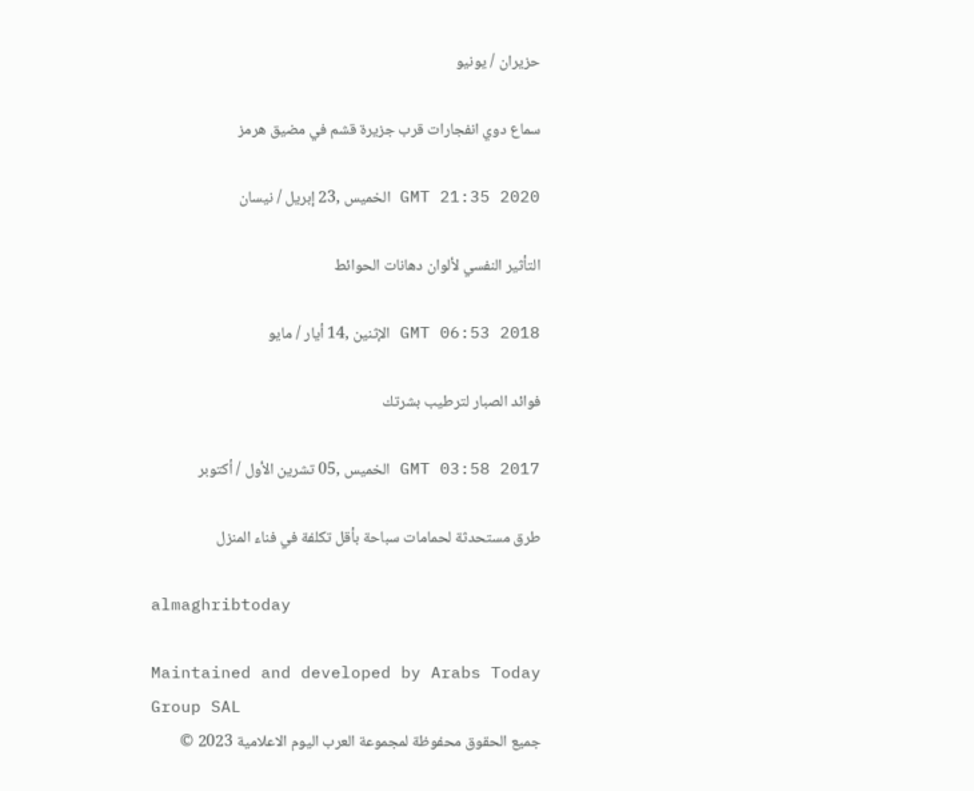حزيران / يونيو

سماع دوي انفجارات قرب جزيرة قشم في مضيق هرمز

GMT 21:35 2020 الخميس ,23 إبريل / نيسان

التأثير النفسي لألوان دهانات الحوائط

GMT 06:53 2018 الإثنين ,14 أيار / مايو

فوائد الصبار لترطيب بشرتك

GMT 03:58 2017 الخميس ,05 تشرين الأول / أكتوبر

طرق مستحدثة لحمامات سباحة بأقل تكلفة في فناء المنزل

almaghribtoday

Maintained and developed by Arabs Today Group SAL
جميع الحقوق محفوظة لمجموعة العرب اليوم الاعلامية 2023 ©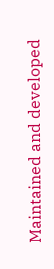Maintained and developed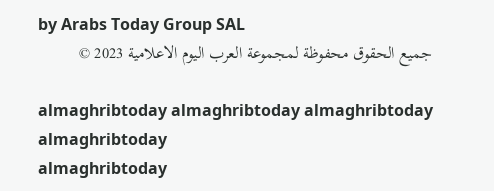by Arabs Today Group SAL
جميع الحقوق محفوظة لمجموعة العرب اليوم الاعلامية 2023 ©

almaghribtoday almaghribtoday almaghribtoday almaghribtoday
almaghribtoday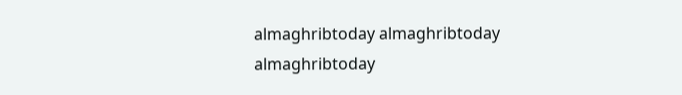almaghribtoday almaghribtoday
almaghribtoday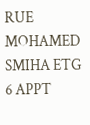RUE MOHAMED SMIHA ETG 6 APPT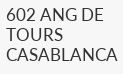602 ANG DE TOURS CASABLANCA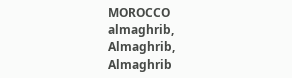MOROCCO
almaghrib, Almaghrib, Almaghrib